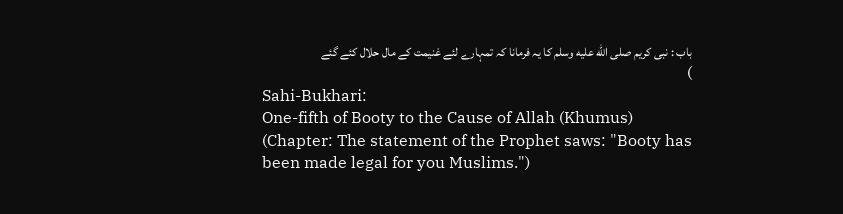باب : نبی کریم صلى الله عليه وسلم کا یہ فرمانا کہ تمہارے لئے غنیمت کے مال حلال کئے گئے
)
Sahi-Bukhari:
One-fifth of Booty to the Cause of Allah (Khumus)
(Chapter: The statement of the Prophet saws: "Booty has been made legal for you Muslims.")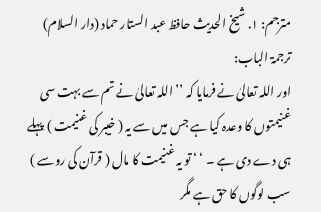مترجم: ١. شیخ الحدیث حافظ عبد الستار حماد (دار السلام)
ترجمۃ الباب:
اور اللہ تعالیٰ نے فرمایا کہ ’’اللہ تعالیٰ نے تم سے بہت سی غنیمتوں کا وعدہ کیا ہے جس میں سے یہ ( خیبر کی غنیمت ) پہلے ہی دے دی ہے ۔ ‘ ‘ تو یہ غنیمت کا مال ( قرآن کی روسے ) سب لوگوں کا حق ہے مگر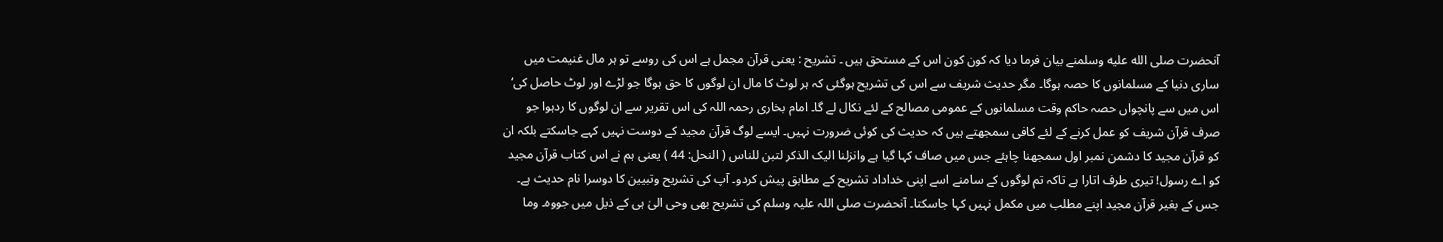آنحضرت صلى الله عليه وسلمنے بیان فرما دیا کہ کون کون اس کے مستحق ہیں ۔ تشریح : یعنی قرآن مجمل ہے اس کی روسے تو ہر مال غنیمت میں ساری دنیا کے مسلمانوں کا حصہ ہوگا۔ مگر حدیث شریف سے اس کی تشریح ہوگئی کہ ہر لوٹ کا مال ان لوگوں کا حق ہوگا جو لڑے اور لوٹ حاصل کی‘ اس میں سے پانچواں حصہ حاکم وقت مسلمانوں کے عمومی مصالح کے لئے نکال لے گا۔ امام بخاری رحمہ اللہ کی اس تقریر سے ان لوگوں کا ردہوا جو صرف قرآن شریف کو عمل کرنے کے لئے کافی سمجھتے ہیں کہ حدیث کی کوئی ضرورت نہیں۔ ایسے لوگ قرآن مجید کے دوست نہیں کہے جاسکتے بلکہ ان کو قرآن مجید کا دشمن نمبر اول سمجھنا چاہئے جس میں صاف کہا گیا ہے وانزلنا اليک الذکر لتبن للناس ( النحل: 44 ) یعنی ہم نے اس کتاب قرآن مجید کو اے رسول! تیری طرف اتارا ہے تاکہ تم لوگوں کے سامنے اسے اپنی خداداد تشریح کے مطابق پیش کردو۔ آپ کی تشریح وتبیین کا دوسرا نام حدیث ہے۔ جس کے بغیر قرآن مجید اپنے مطلب میں مکمل نہیں کہا جاسکتا۔ آنحضرت صلی اللہ علیہ وسلم کی تشریح بھی وحی الیٰ ہی کے ذیل میں جووہ۔ وما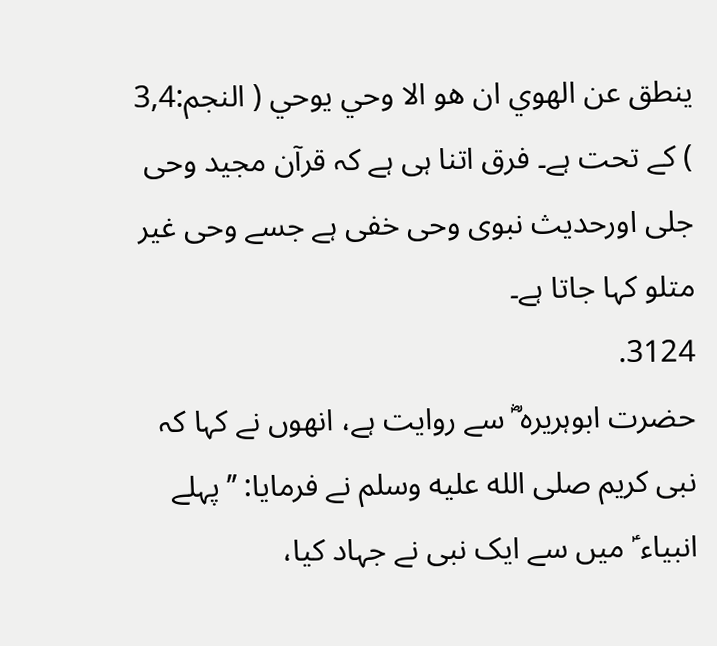ينطق عن الھوي ان ھو الا وحي يوحي ( النجم:3,4 ) کے تحت ہے۔ فرق اتنا ہی ہے کہ قرآن مجید وحی جلی اورحدیث نبوی وحی خفی ہے جسے وحی غیر متلو کہا جاتا ہے۔
3124.
حضرت ابوہریرہ ؓ سے روایت ہے، انھوں نے کہا کہ نبی کریم صلى الله عليه وسلم نے فرمایا: ’’پہلے انبیاء ؑ میں سے ایک نبی نے جہاد کیا،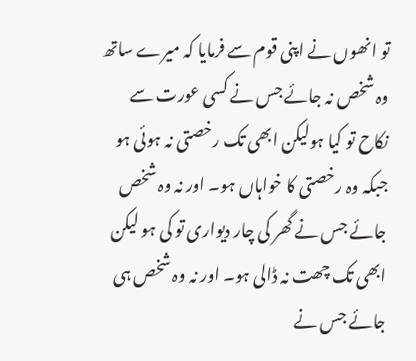تو انھوں نے اپنی قوم سے فرمایا کہ میرے ساتھ وہ شخص نہ جائے جس نے کسی عورت سے نکاح تو کیا ہولیکن ابھی تک رخصتی نہ ہوئی ہو جبکہ وہ رخصتی کا خواہاں ہو۔ اور نہ وہ شخص جائے جس نے گھر کی چار دیواری تو کی ہو لیکن ابھی تک چھت نہ ڈالی ہو۔ اور نہ وہ شخص ہی جائے جس نے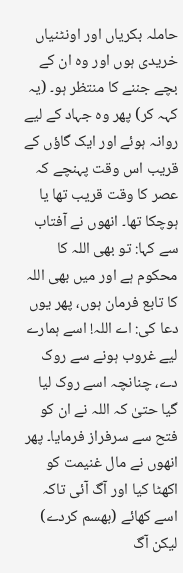حاملہ بکریاں اور اونٹنیاں خریدی ہوں اور وہ ان کے بچے جننے کا منتظر ہو۔ (یہ کہہ کر) پھر وہ جہاد کے لیے روانہ ہوئے اور ایک گاؤں کے قریب اس وقت پہنچے کہ عصر کا وقت قریب تھا یا ہوچکا تھا۔ انھوں نے آفتاب سے کہا: تو بھی اللہ کا محکوم ہے اور میں بھی اللہ کا تابع فرمان ہوں، پھر یوں دعا کی: اے اللہ! اسے ہمارے لیے غروب ہونے سے روک دے، چنانچہ اسے روک لیا گیا حتیٰ کہ اللہ نے ان کو فتح سے سرفراز فرمایا۔ پھر انھوں نے مال غنیمت کو اکھٹا کیا اور آگ آئی تاکہ اسے کھائے (بھسم کردے) لیکن آگ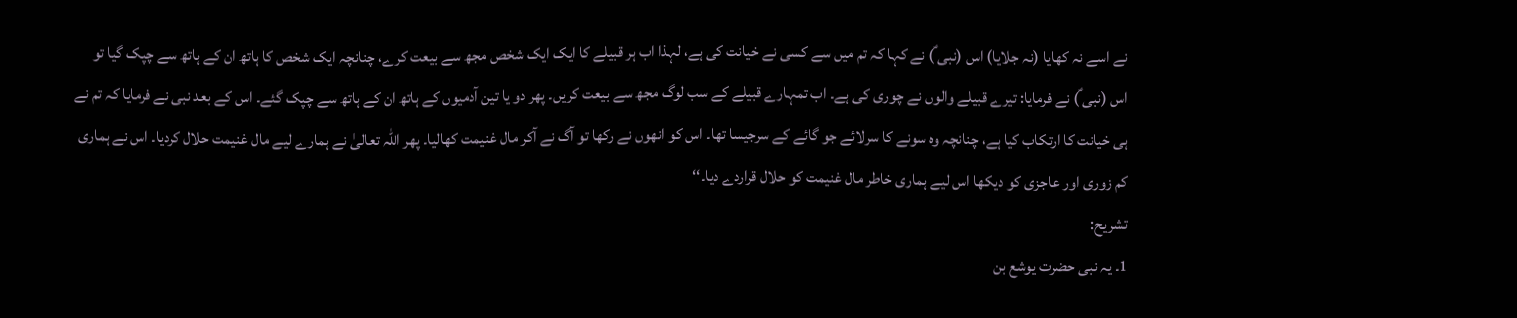نے اسے نہ کھایا (نہ جلایا) اس (نبی ؑ) نے کہا کہ تم میں سے کسی نے خیانت کی ہے، لہذا اب ہر قبیلے کا ایک ایک شخص مجھ سے بیعت کرے، چنانچہ ایک شخص کا ہاتھ ان کے ہاتھ سے چپک گیا تو اس (نبی ؑ) نے فرمایا: تیرے قبیلے والوں نے چوری کی ہے۔ اب تمہارے قبیلے کے سب لوگ مجھ سے بیعت کریں۔ پھر دو یا تین آدمیوں کے ہاتھ ان کے ہاتھ سے چپک گئے۔ اس کے بعد نبی نے فرمایا کہ تم نے ہی خیانت کا ارتکاب کیا ہے، چنانچہ وہ سونے کا سرلائے جو گائے کے سرجیسا تھا۔ اس کو انھوں نے رکھا تو آگ نے آکر مال غنیمت کھالیا۔ پھر اللہ تعالیٰ نے ہمارے لیے مال غنیمت حلال کردیا۔ اس نے ہماری کم زوری اور عاجزی کو دیکھا اس لیے ہماری خاطر مال غنیمت کو حلال قراردے دیا۔‘‘
تشریح:
1۔ یہ نبی حضرت یوشع بن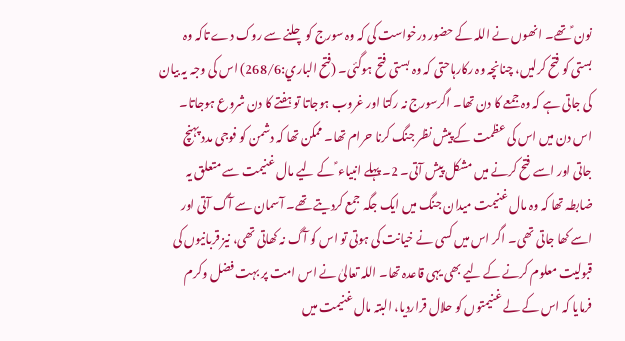نون ؑ تھے۔ انھوں نے اللہ کے حضور درخواست کی کہ وہ سورج کو چلنے سے روک دے تاکہ وہ بستی کو فتح کرلیں، چنانچہ وہ رکارہاحتی کہ وہ بستی فتح ہوگئی۔ (فتح الباري:268/6) اس کی وجہ یہ بیان کی جاتی ہے کہ وہ جمعے کا دن تھا۔ اگرسورج نہ رکتا اور غروب ہوجاتا تو ہفتے کا دن شروع ہوجاتا۔ اس دن میں اس کی عظمت کے پیش نظر جنگ کرنا حرام تھا۔ ممکن تھا کہ دشمن کو فوجی مدد پہنچ جاتی اور اسے فتح کرنے میں مشکل پیش آتی۔ 2۔ پہلے انبیاء ؑ کے لیے مال غنیمت سے متعلق یہ ضابطہ تھا کہ وہ مال غنیمت میدان جنگ میں ایک جگہ جمع کردیتے تھے۔ آسمان سے آگ آتی اور اسے کھا جاتی تھی۔ اگر اس میں کسی نے خیانت کی ہوتی تو اس کو آگ نہ کھاتی تھی، نیز قربانیوں کی قبولیت معلوم کرنے کے لیے بھی یہی قاعدہ تھا۔ اللہ تعالیٰ نے اس امت پر بہت فضل وکرم فرمایا کہ اس کے لے غنیمتوں کو حلال قراردیا، البتہ مال غنیمت میں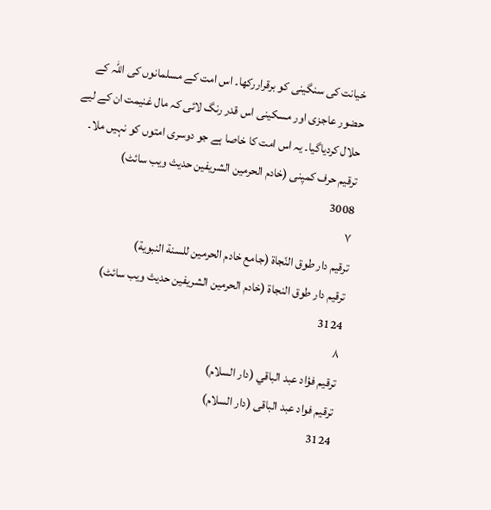خیانت کی سنگینی کو برقراررکھا۔ اس امت کے مسلمانوں کی اللہ کے حضور عاجزی اور مسکینی اس قدر رنگ لائی کہ مال غنیمت ان کے لیے حلال کردیاگیا۔ یہ اس امت کا خاصا ہے جو دوسری امتوں کو نہیں ملا۔
ترقیم حرف کمپنی (خادم الحرمین الشریفین حدیث ویب سائٹ)
3008
٧
ترقيم دار طوق النّجاة (جامع خادم الحرمين للسنة النبوية)
ترقیم دار طوق النجاۃ (خادم الحرمین الشریفین حدیث ویب سائٹ)
3124
٨
ترقيم فؤاد عبد الباقي (دار السلام)
ترقیم فواد عبد الباقی (دار السلام)
3124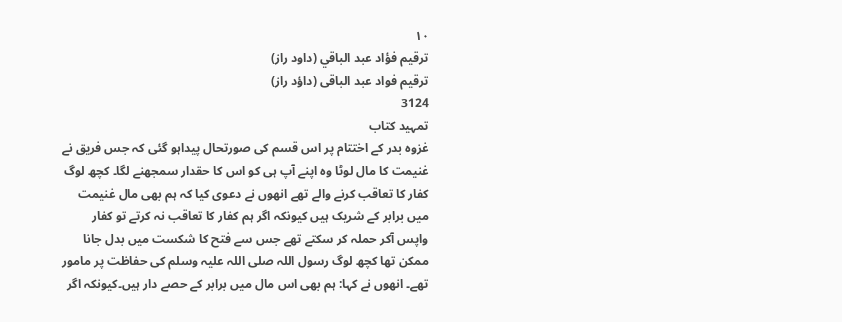١٠
ترقيم فؤاد عبد الباقي (داود راز)
ترقیم فواد عبد الباقی (داؤد راز)
3124
تمہید کتاب
غزوہ بدر کے اختتام پر اس قسم کی صورتحال پیداہو گئی کہ جس فریق نے غنیمت کا مال لوٹا وہ اپنے آپ ہی کو اس کا حقدار سمجھنے لگا۔ کچھ لوگ کفار کا تعاقب کرنے والے تھے انھوں نے دعوی کیا کہ ہم بھی مال غنیمت میں برابر کے شریک ہیں کیونکہ اگر ہم کفار کا تعاقب نہ کرتے تو کفار واپس آکر حملہ کر سکتے تھے جس سے فتح کا شکست میں بدل جانا ممکن تھا کچھ لوگ رسول اللہ صلی اللہ علیہ وسلم کی حفاظت پر مامور تھے۔ انھوں نے کہا: ہم بھی اس مال میں برابر کے حصے دار ہیں۔کیونکہ اگر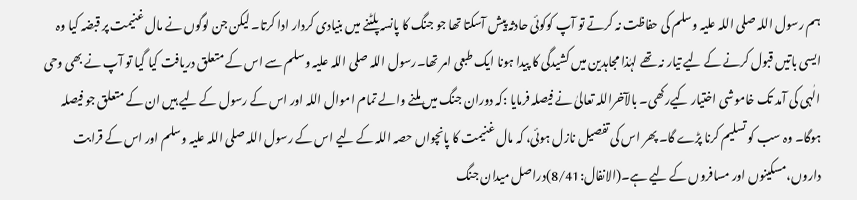ہم رسول اللہ صلی اللہ علیہ وسلم کی حفاظت نہ کرتے تو آپ کوکوئی حادثہ پیش آسکتا تھا جو جنگ کا پانسہ پلٹنے میں بنیادی کردار ادا کرتا۔ لیکن جن لوگوں نے مال غنیمت پر قبضہ کیا وہ ایسی باتیں قبول کرنے کے لیے تیار نہ تھے لہٰذا مجاہدین میں کشیدگی کا پیدا ہونا ایک طبعی امر تھا۔رسول اللہ صلی اللہ علیہ وسلم سے اس کے متعلق دریافت کیا گیا تو آپ نے بھی وحی الٰہی کی آمد تک خاموشی اختیار کیےرکھی۔ بالآخراللہ تعالیٰ نے فیصلہ فرمایا :کہ دوران جنگ میں ملنے والے تمام اموال اللہ اور اس کے رسول کے لیے ہیں ان کے متعلق جو فیصلہ ہوگا۔ وہ سب کو تسلیم کرنا پڑے گا۔ پھر اس کی تفصیل نازل ہوئی، کہ مال غنیمت کا پانچواں حصہ اللہ کے لیے اس کے رسول اللہ صلی اللہ علیہ وسلم اور اس کے قرابت داروں،مسکینوں اور مسافروں کے لیے ہے۔(الانفال:8/41)دراصل میدان جنگ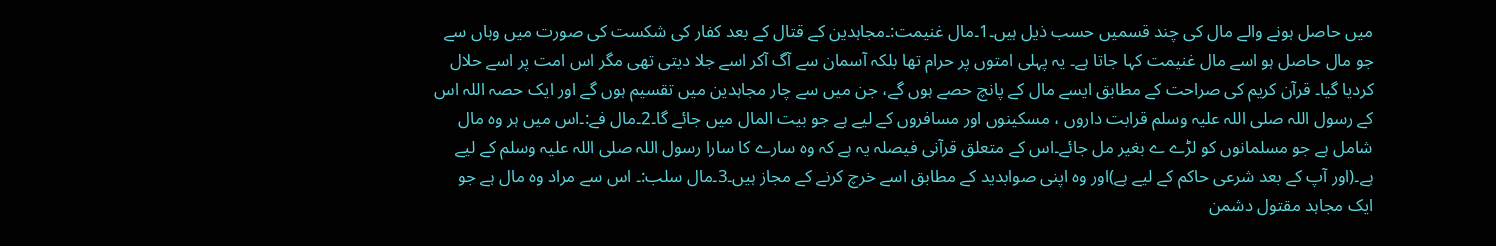میں حاصل ہونے والے مال کی چند قسمیں حسب ذیل ہیں۔1۔مال غنیمت:۔مجاہدین کے قتال کے بعد کفار کی شکست کی صورت میں وہاں سے جو مال حاصل ہو اسے مال غنیمت کہا جاتا ہے۔ یہ پہلی امتوں پر حرام تھا بلکہ آسمان سے آگ آکر اسے جلا دیتی تھی مگر اس امت پر اسے حلال کردیا گیا۔ قرآن کریم کی صراحت کے مطابق ایسے مال کے پانچ حصے ہوں گے، جن میں سے چار مجاہدین میں تقسیم ہوں گے اور ایک حصہ اللہ اس کے رسول اللہ صلی اللہ علیہ وسلم قرابت داروں ، مسکینوں اور مسافروں کے لیے ہے جو بیت المال میں جائے گا۔2۔مال فے:۔اس میں ہر وہ مال شامل ہے جو مسلمانوں کو لڑے ے بغیر مل جائے۔اس کے متعلق قرآنی فیصلہ یہ ہے کہ وہ سارے کا سارا رسول اللہ صلی اللہ علیہ وسلم کے لیے ہے۔(اور آپ کے بعد شرعی حاکم کے لیے ہے)اور وہ اپنی صوابدید کے مطابق اسے خرچ کرنے کے مجاز ہیں۔3۔مال سلب:۔ اس سے مراد وہ مال ہے جو ایک مجاہد مقتول دشمن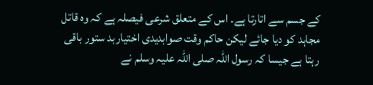کے جسم سے اتارتا ہے۔ اس کے متعلق شرعی فیصلہ ہے کہ وہ قاتل مجاہد کو دیا جائے لیکن حاکم وقت صوابدیدی اختیاربد ستور باقی رہتا ہے جیسا کہ رسول اللہ صلی اللہ علیہ وسلم نے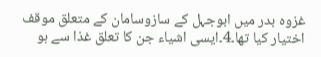غزوہ بدر میں ابوجہل کے سازوسامان کے متعلق موقف اختیار کیا تھا۔4۔ایسی اشیاء جن کا تعلق غذا سے ہو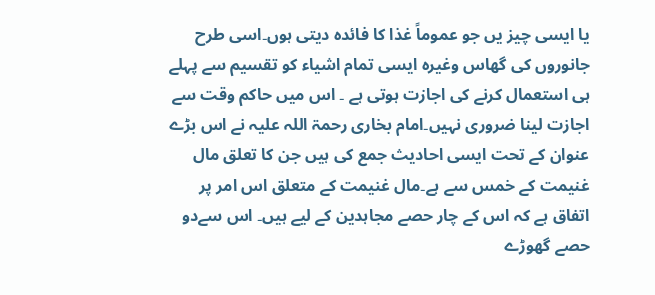یا ایسی چیز یں جو عموماً غذا کا فائدہ دیتی ہوں۔اسی طرح جانوروں کی گھاس وغیرہ ایسی تمام اشیاء کو تقسیم سے پہلے ہی استعمال کرنے کی اجازت ہوتی ہے ۔ اس میں حاکم وقت سے اجازت لینا ضروری نہیں۔امام بخاری رحمۃ اللہ علیہ نے اس بڑے عنوان کے تحت ایسی احادیث جمع کی ہیں جن کا تعلق مال غنیمت کے خمس سے ہے۔مال غنیمت کے متعلق اس امر پر اتفاق ہے کہ اس کے چار حصے مجاہدین کے لیے ہیں۔ اس سےدو حصے گھوڑے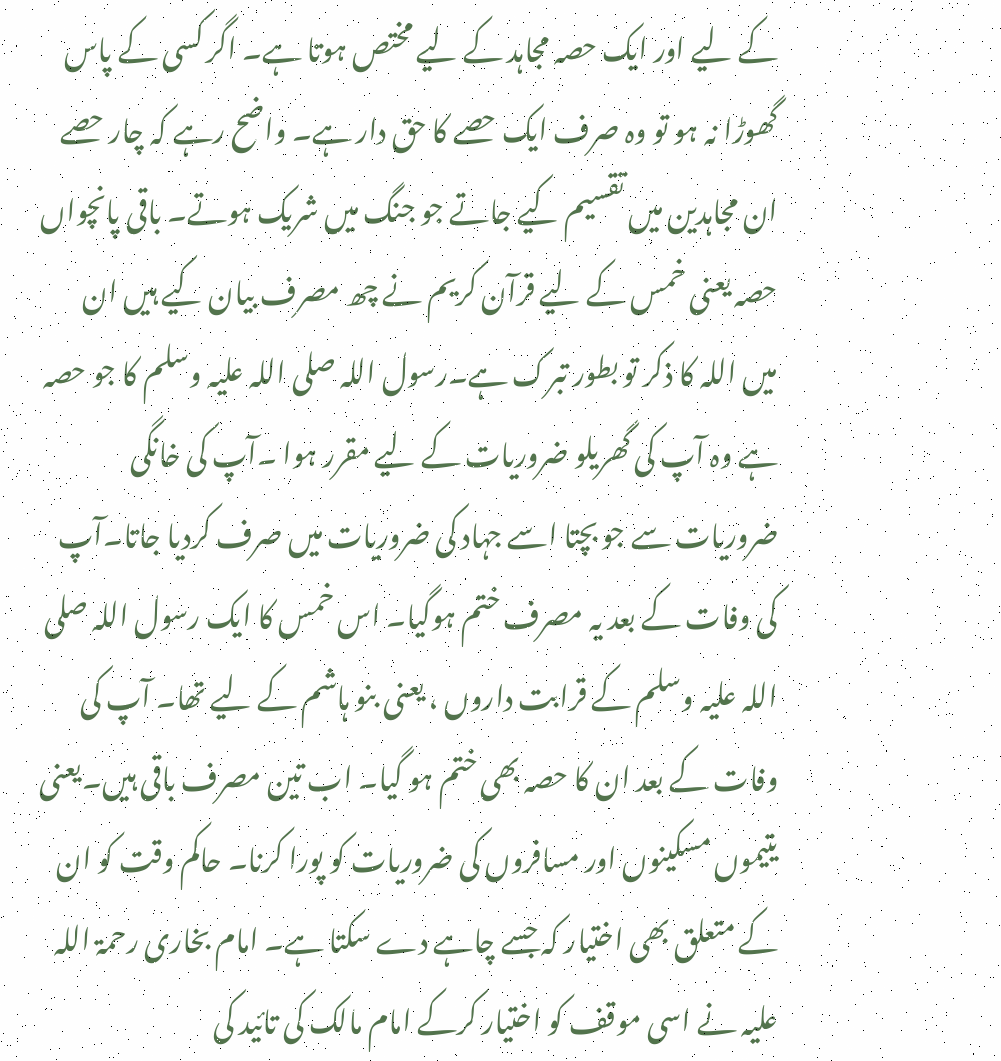کے لیے اور ایک حصہ مجاہد کے لیے مختص ہوتا ہے۔ اگر کسی کے پاس گھوڑا نہ ہو تو وہ صرف ایک حصے کا حق دار ہے۔ واضح رہے کہ چار حصے ان مجاہدین میں تقسیم کیے جاتے جو جنگ میں شریک ہوتے۔ باقی پانچواں حصہ یعنی خمس کے لیے قرآن کریم نے چھ مصرف بیان کیے ہیں ان میں اللہ کا ذکر تو بطور تبرک ہے۔رسول اللہ صلی اللہ علیہ وسلم کا جو حصہ ہے وہ آپ کی گھریلو ضروریات کے لیے مقرر ہوا ۔آپ کی خانگی ضروریات سے جو بچتا اسے جہاد کی ضروریات میں صرف کردیا جاتا۔آپ کی وفات کے بعد یہ مصرف ختم ہوگیا۔ اس خمس کا ایک رسول اللہ صلی اللہ علیہ وسلم کے قرابت داروں ، یعنی بنو ہاشم کے لیے تھا۔ آپ کی وفات کے بعد ان کا حصہ بھی ختم ہو گیا۔ اب تین مصرف باقی ہیں۔یعنی یتیموں مسکینوں اور مسافروں کی ضروریات کو پورا کرنا۔ حاکم وقت کو ان کے متعلق بھی اختیار کہ جسے چاہے دے سکتا ہے۔ امام بخاری رحمۃ اللہ علیہ نے اسی موقف کو اختیار کرکے امام مالک کی تائید کی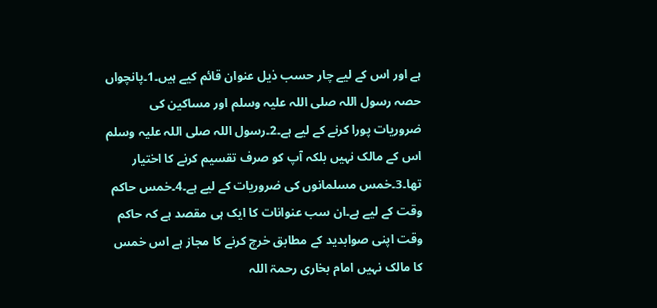ہے اور اس کے لیے چار حسب ذیل عنوان قائم کیے ہیں۔1۔پانچواں حصہ رسول اللہ صلی اللہ علیہ وسلم اور مساکین کی ضروریات پورا کرنے کے لیے ہے۔2۔رسول اللہ صلی اللہ علیہ وسلم اس کے مالک نہیں بلکہ آپ کو صرف تقسیم کرنے کا اختیار تھا۔3۔خمس مسلمانوں کی ضروریات کے لیے ہے۔4۔خمس حاکم وقت کے لیے ہے۔ان سب عنوانات کا ایک ہی مقصد ہے کہ حاکم وقت اپنی صوابدید کے مطابق خرچ کرنے کا مجاز ہے اس خمس کا مالک نہیں امام بخاری رحمۃ اللہ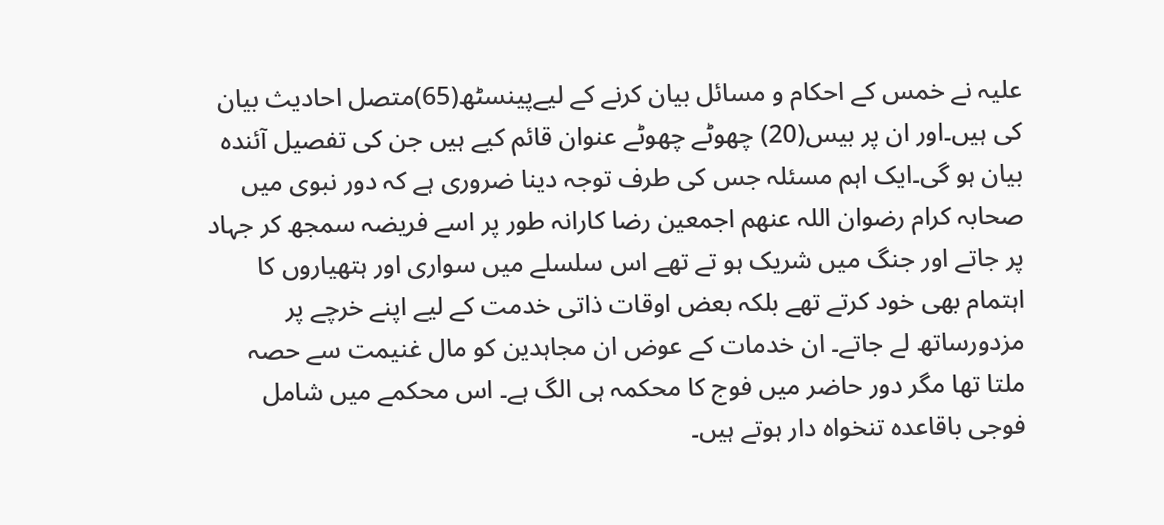علیہ نے خمس کے احکام و مسائل بیان کرنے کے لیےپینسٹھ(65)متصل احادیث بیان کی ہیں۔اور ان پر بیس(20) چھوٹے چھوٹے عنوان قائم کیے ہیں جن کی تفصیل آئندہ بیان ہو گی۔ایک اہم مسئلہ جس کی طرف توجہ دینا ضروری ہے کہ دور نبوی میں صحابہ کرام رضوان اللہ عنھم اجمعین رضا کارانہ طور پر اسے فریضہ سمجھ کر جہاد پر جاتے اور جنگ میں شریک ہو تے تھے اس سلسلے میں سواری اور ہتھیاروں کا اہتمام بھی خود کرتے تھے بلکہ بعض اوقات ذاتی خدمت کے لیے اپنے خرچے پر مزدورساتھ لے جاتے۔ ان خدمات کے عوض ان مجاہدین کو مال غنیمت سے حصہ ملتا تھا مگر دور حاضر میں فوج کا محکمہ ہی الگ ہے۔ اس محکمے میں شامل فوجی باقاعدہ تنخواہ دار ہوتے ہیں۔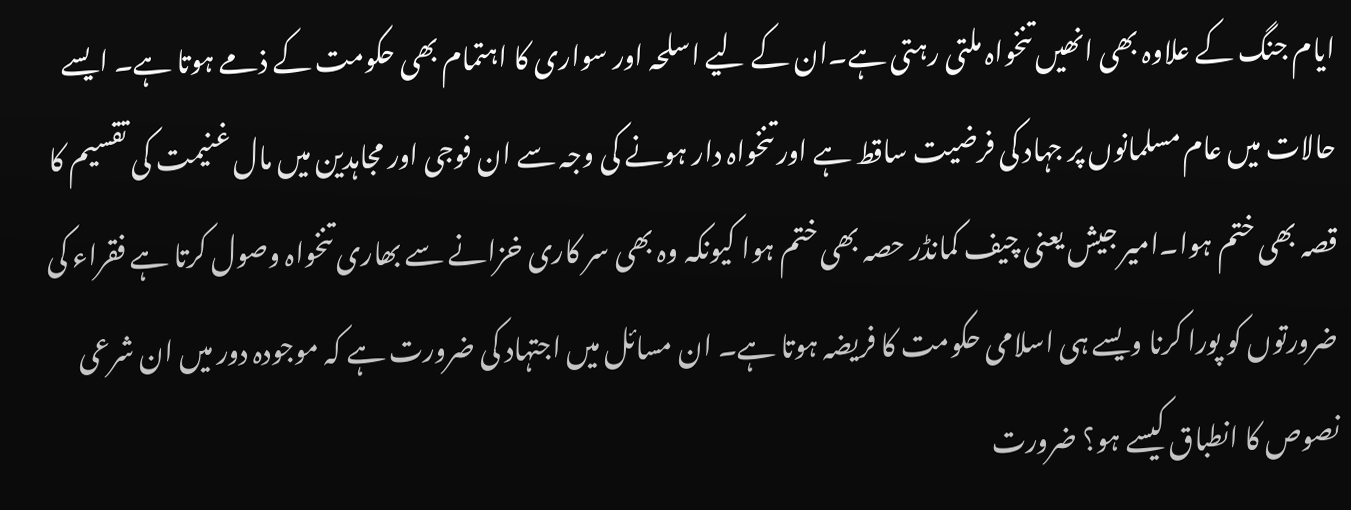ایام جنگ کے علاوہ بھی انھیں تنخواہ ملتی رہتی ہے۔ان کے لیے اسلحہ اور سواری کا اہتمام بھی حکومت کے ذمے ہوتا ہے۔ ایسے حالات میں عام مسلمانوں پر جہاد کی فرضیت ساقط ہے اور تنخواہ دار ہونے کی وجہ سے ان فوجی اور مجاہدین میں مال غنیمت کی تقسیم کا قصہ بھی ختم ہوا۔امیر جیش یعنی چیف کمانڈر حصہ بھی ختم ہوا کیونکہ وہ بھی سر کاری خزانے سے بھاری تنخواہ وصول کرتا ہے فقراء کی ضرورتوں کو پورا کرنا ویسے ہی اسلامی حکومت کا فریضہ ہوتا ہے۔ ان مسائل میں اجتہاد کی ضرورت ہے کہ موجودہ دور میں ان شرعی نصوص کا انطباق کیسے ہو؟ ضرورت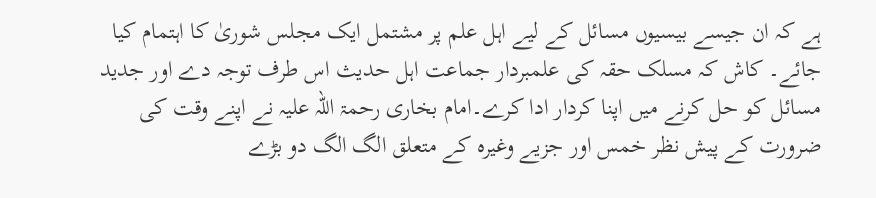ہے کہ ان جیسے بیسیوں مسائل کے لیے اہل علم پر مشتمل ایک مجلس شوریٰ کا اہتمام کیا جائے۔ کاش کہ مسلک حقہ کی علمبردار جماعت اہل حدیث اس طرف توجہ دے اور جدید مسائل کو حل کرنے میں اپنا کردار ادا کرے۔امام بخاری رحمۃ اللہ علیہ نے اپنے وقت کی ضرورت کے پیش نظر خمس اور جزیے وغیرہ کے متعلق الگ الگ دو بڑے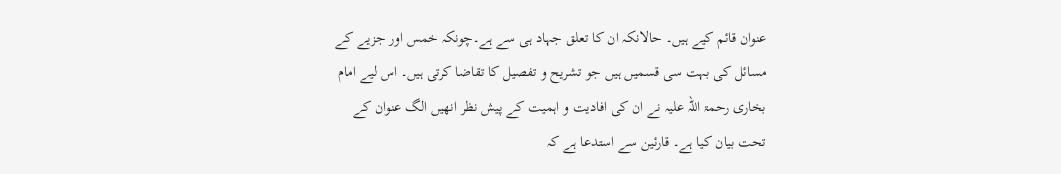عنوان قائم کیے ہیں۔ حالانکہ ان کا تعلق جہاد ہی سے ہے۔چونکہ خمس اور جزیے کے مسائل کی بہت سی قسمیں ہیں جو تشریح و تفصیل کا تقاضا کرتی ہیں۔ اس لیے امام بخاری رحمۃ اللہ علیہ نے ان کی افادیت و اہمیت کے پیش نظر انھیں الگ عنوان کے تحت بیان کیا ہے۔ قارئین سے استدعا ہے کہ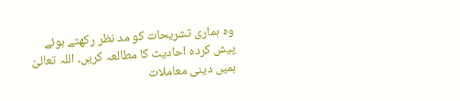وہ ہماری تشریحات کو مد نظر رکھتے ہوئے پیش کردہ احادیث کا مطالعہ کریں۔ اللہ تعالیٰ ہمیں دینی معاملات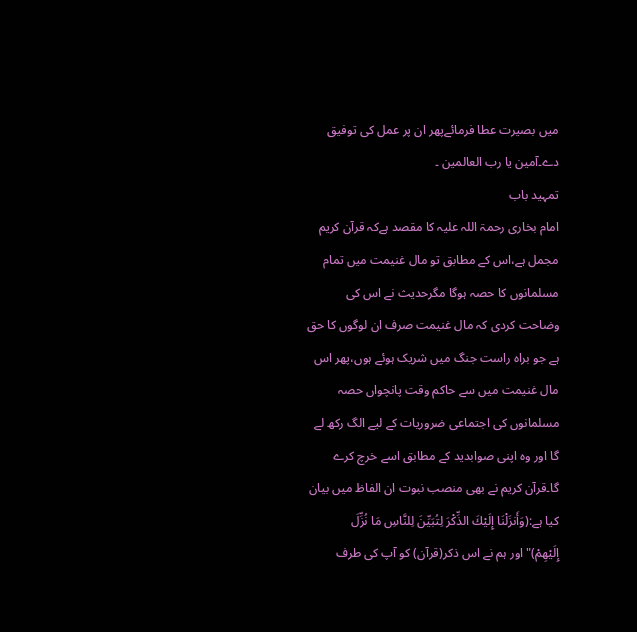میں بصیرت عطا فرمائےپھر ان پر عمل کی توفیق دے۔آمین یا رب العالمین ۔
تمہید باب
امام بخاری رحمۃ اللہ علیہ کا مقصد ہےکہ قرآن کریم مجمل ہے،اس کے مطابق تو مال غنیمت میں تمام مسلمانوں کا حصہ ہوگا مگرحدیث نے اس کی وضاحت کردی کہ مال غنیمت صرف ان لوگوں کا حق ہے جو براہ راست جنگ میں شریک ہوئے ہوں،پھر اس مال غنیمت میں سے حاکم وقت پانچواں حصہ مسلمانوں کی اجتماعی ضروریات کے لیے الگ رکھ لے گا اور وہ اپنی صوابدید کے مطابق اسے خرچ کرے گا۔قرآن کریم نے بھی منصب نبوت ان الفاظ میں بیان کیا ہے:(وَأَنزَلْنَا إِلَيْكَ الذِّكْرَ لِتُبَيِّنَ لِلنَّاسِ مَا نُزِّلَ إِلَيْهِمْ)"اور ہم نے اس ذکر(قرآن) کو آپ کی طرف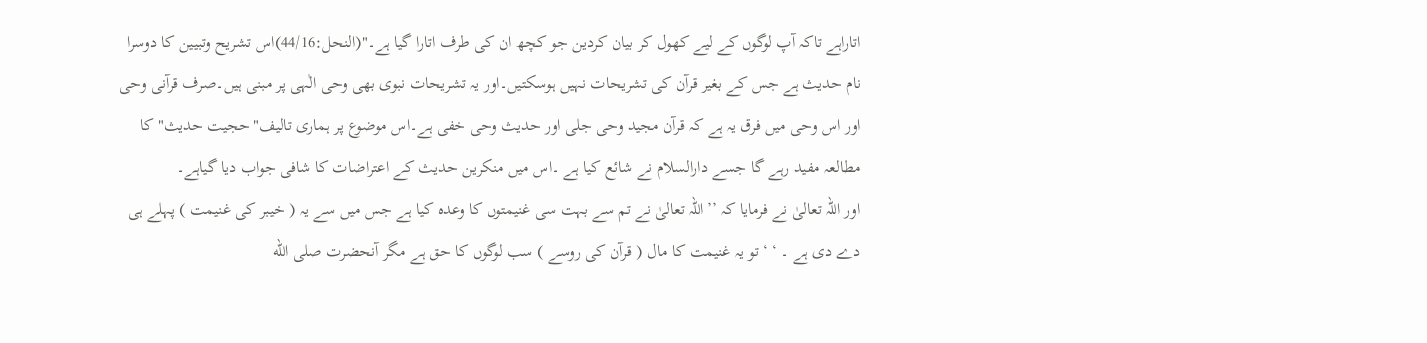اتاراہے تاکہ آپ لوگوں کے لیے کھول کر بیان کردین جو کچھ ان کی طرف اتارا گیا ہے۔"(النحل:44/16)اس تشریح وتبیین کا دوسرا نام حدیث ہے جس کے بغیر قرآن کی تشریحات نہیں ہوسکتیں۔اور یہ تشریحات نبوی بھی وحی الٰہی پر مبنی ہیں۔صرف قرآنی وحی اور اس وحی میں فرق یہ ہے کہ قرآن مجید وحی جلی اور حدیث وحی خفی ہے۔اس موضوع پر ہماری تالیف"حجیت حدیث" کا مطالعہ مفید رہے گا جسے دارالسلام نے شائع کیا ہے ۔اس میں منکرین حدیث کے اعتراضات کا شافی جواب دیا گیاہے۔
اور اللہ تعالیٰ نے فرمایا کہ ’’اللہ تعالیٰ نے تم سے بہت سی غنیمتوں کا وعدہ کیا ہے جس میں سے یہ ( خیبر کی غنیمت ) پہلے ہی دے دی ہے ۔ ‘ ‘ تو یہ غنیمت کا مال ( قرآن کی روسے ) سب لوگوں کا حق ہے مگر آنحضرت صلى الله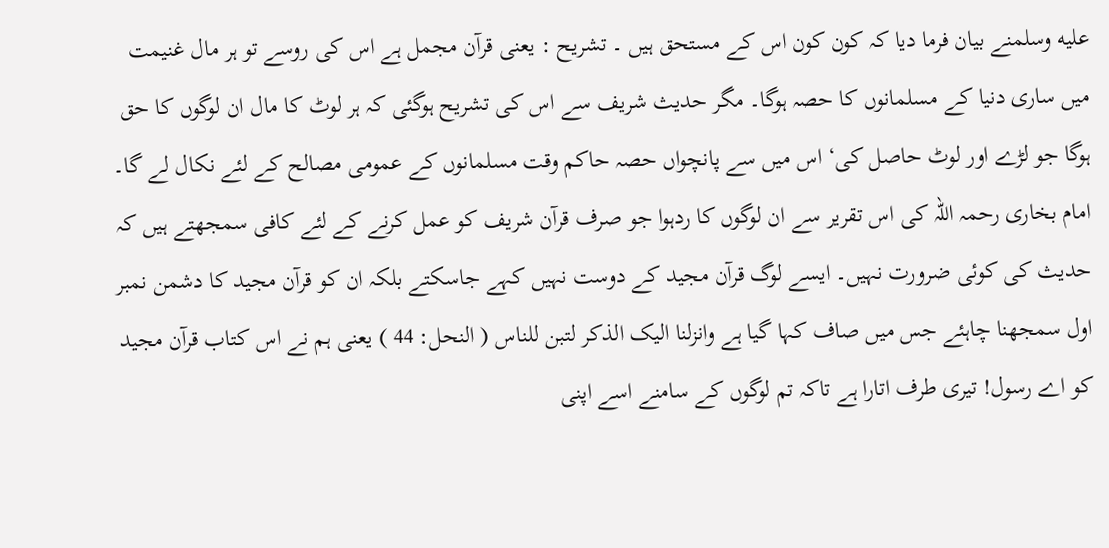عليه وسلمنے بیان فرما دیا کہ کون کون اس کے مستحق ہیں ۔ تشریح : یعنی قرآن مجمل ہے اس کی روسے تو ہر مال غنیمت میں ساری دنیا کے مسلمانوں کا حصہ ہوگا۔ مگر حدیث شریف سے اس کی تشریح ہوگئی کہ ہر لوٹ کا مال ان لوگوں کا حق ہوگا جو لڑے اور لوٹ حاصل کی‘ اس میں سے پانچواں حصہ حاکم وقت مسلمانوں کے عمومی مصالح کے لئے نکال لے گا۔ امام بخاری رحمہ اللہ کی اس تقریر سے ان لوگوں کا ردہوا جو صرف قرآن شریف کو عمل کرنے کے لئے کافی سمجھتے ہیں کہ حدیث کی کوئی ضرورت نہیں۔ ایسے لوگ قرآن مجید کے دوست نہیں کہے جاسکتے بلکہ ان کو قرآن مجید کا دشمن نمبر اول سمجھنا چاہئے جس میں صاف کہا گیا ہے وانزلنا اليک الذکر لتبن للناس ( النحل: 44 ) یعنی ہم نے اس کتاب قرآن مجید کو اے رسول! تیری طرف اتارا ہے تاکہ تم لوگوں کے سامنے اسے اپنی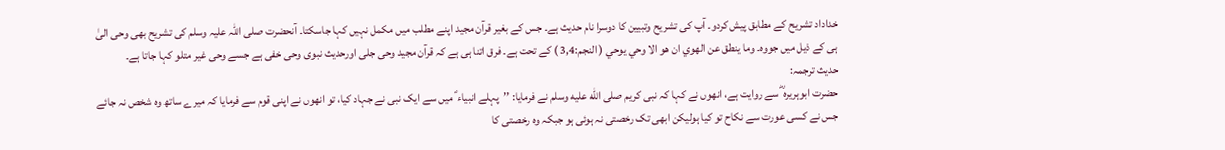خداداد تشریح کے مطابق پیش کردو۔ آپ کی تشریح وتبیین کا دوسرا نام حدیث ہے۔ جس کے بغیر قرآن مجید اپنے مطلب میں مکمل نہیں کہا جاسکتا۔ آنحضرت صلی اللہ علیہ وسلم کی تشریح بھی وحی الیٰ ہی کے ذیل میں جووہ۔ وما ينطق عن الھوي ان ھو الا وحي يوحي ( النجم:3,4 ) کے تحت ہے۔ فرق اتنا ہی ہے کہ قرآن مجید وحی جلی اورحدیث نبوی وحی خفی ہے جسے وحی غیر متلو کہا جاتا ہے۔
حدیث ترجمہ:
حضرت ابوہریرہ ؓ سے روایت ہے، انھوں نے کہا کہ نبی کریم صلى الله عليه وسلم نے فرمایا: ’’پہلے انبیاء ؑ میں سے ایک نبی نے جہاد کیا، تو انھوں نے اپنی قوم سے فرمایا کہ میرے ساتھ وہ شخص نہ جائے جس نے کسی عورت سے نکاح تو کیا ہولیکن ابھی تک رخصتی نہ ہوئی ہو جبکہ وہ رخصتی کا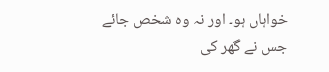خواہاں ہو۔ اور نہ وہ شخص جائے جس نے گھر کی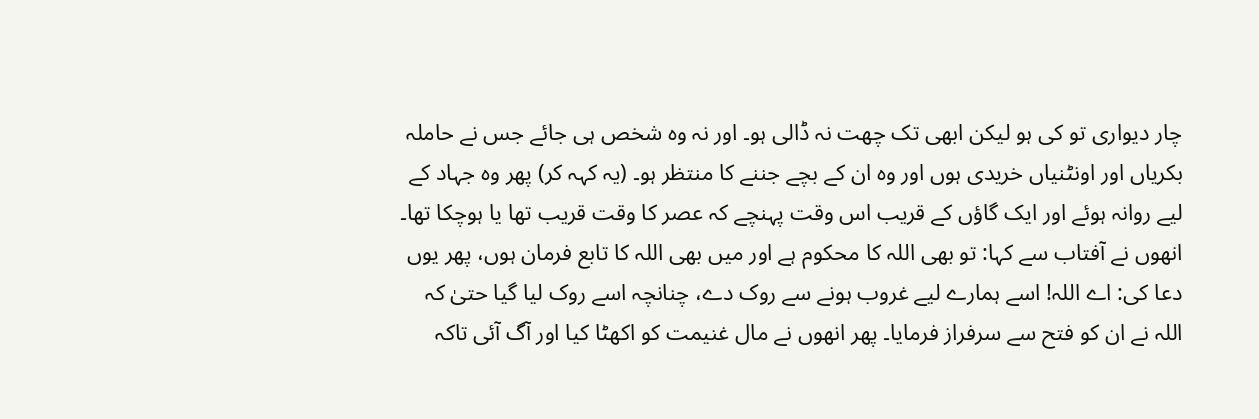چار دیواری تو کی ہو لیکن ابھی تک چھت نہ ڈالی ہو۔ اور نہ وہ شخص ہی جائے جس نے حاملہ بکریاں اور اونٹنیاں خریدی ہوں اور وہ ان کے بچے جننے کا منتظر ہو۔ (یہ کہہ کر) پھر وہ جہاد کے لیے روانہ ہوئے اور ایک گاؤں کے قریب اس وقت پہنچے کہ عصر کا وقت قریب تھا یا ہوچکا تھا۔ انھوں نے آفتاب سے کہا: تو بھی اللہ کا محکوم ہے اور میں بھی اللہ کا تابع فرمان ہوں، پھر یوں دعا کی: اے اللہ! اسے ہمارے لیے غروب ہونے سے روک دے، چنانچہ اسے روک لیا گیا حتیٰ کہ اللہ نے ان کو فتح سے سرفراز فرمایا۔ پھر انھوں نے مال غنیمت کو اکھٹا کیا اور آگ آئی تاکہ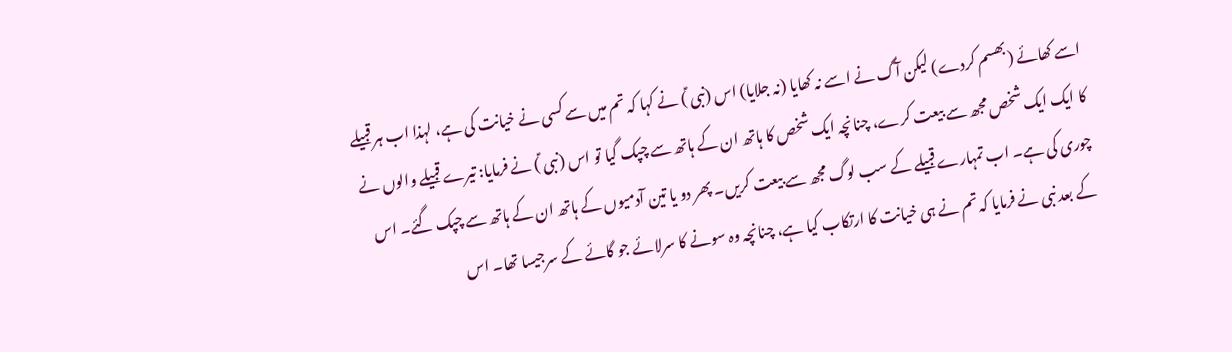اسے کھائے (بھسم کردے) لیکن آگ نے اسے نہ کھایا (نہ جلایا) اس (نبی ؑ) نے کہا کہ تم میں سے کسی نے خیانت کی ہے، لہذا اب ہر قبیلے کا ایک ایک شخص مجھ سے بیعت کرے، چنانچہ ایک شخص کا ہاتھ ان کے ہاتھ سے چپک گیا تو اس (نبی ؑ) نے فرمایا: تیرے قبیلے والوں نے چوری کی ہے۔ اب تمہارے قبیلے کے سب لوگ مجھ سے بیعت کریں۔ پھر دو یا تین آدمیوں کے ہاتھ ان کے ہاتھ سے چپک گئے۔ اس کے بعد نبی نے فرمایا کہ تم نے ہی خیانت کا ارتکاب کیا ہے، چنانچہ وہ سونے کا سرلائے جو گائے کے سرجیسا تھا۔ اس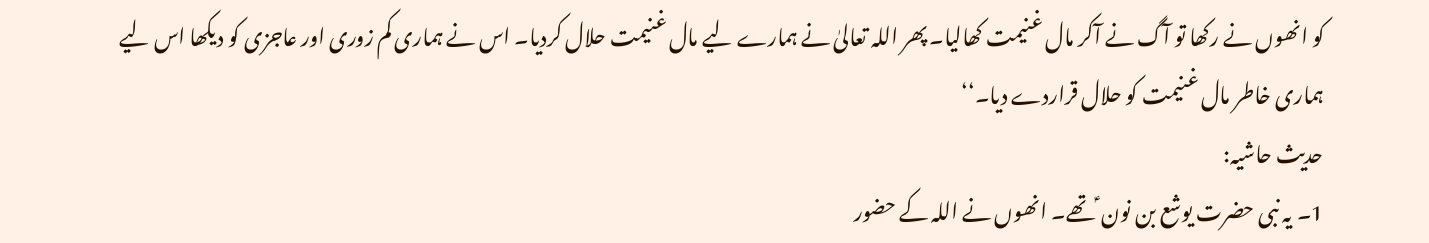کو انھوں نے رکھا تو آگ نے آکر مال غنیمت کھالیا۔ پھر اللہ تعالیٰ نے ہمارے لیے مال غنیمت حلال کردیا۔ اس نے ہماری کم زوری اور عاجزی کو دیکھا اس لیے ہماری خاطر مال غنیمت کو حلال قراردے دیا۔‘‘
حدیث حاشیہ:
1۔ یہ نبی حضرت یوشع بن نون ؑ تھے۔ انھوں نے اللہ کے حضور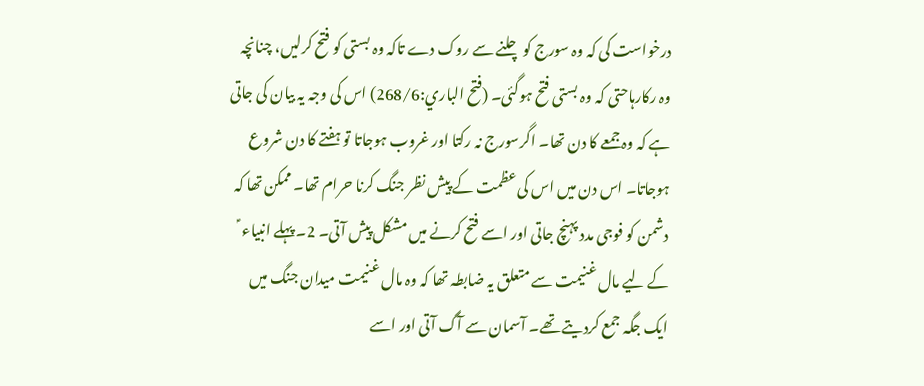درخواست کی کہ وہ سورج کو چلنے سے روک دے تاکہ وہ بستی کو فتح کرلیں، چنانچہ وہ رکارہاحتی کہ وہ بستی فتح ہوگئی۔ (فتح الباري:268/6) اس کی وجہ یہ بیان کی جاتی ہے کہ وہ جمعے کا دن تھا۔ اگرسورج نہ رکتا اور غروب ہوجاتا تو ہفتے کا دن شروع ہوجاتا۔ اس دن میں اس کی عظمت کے پیش نظر جنگ کرنا حرام تھا۔ ممکن تھا کہ دشمن کو فوجی مدد پہنچ جاتی اور اسے فتح کرنے میں مشکل پیش آتی۔ 2۔ پہلے انبیاء ؑ کے لیے مال غنیمت سے متعلق یہ ضابطہ تھا کہ وہ مال غنیمت میدان جنگ میں ایک جگہ جمع کردیتے تھے۔ آسمان سے آگ آتی اور اسے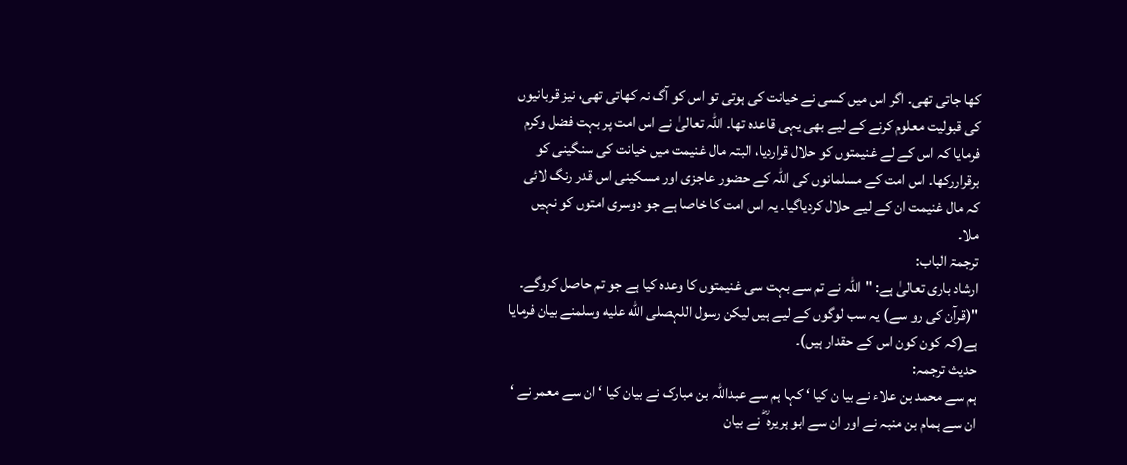کھا جاتی تھی۔ اگر اس میں کسی نے خیانت کی ہوتی تو اس کو آگ نہ کھاتی تھی، نیز قربانیوں کی قبولیت معلوم کرنے کے لیے بھی یہی قاعدہ تھا۔ اللہ تعالیٰ نے اس امت پر بہت فضل وکرم فرمایا کہ اس کے لے غنیمتوں کو حلال قراردیا، البتہ مال غنیمت میں خیانت کی سنگینی کو برقراررکھا۔ اس امت کے مسلمانوں کی اللہ کے حضور عاجزی اور مسکینی اس قدر رنگ لائی کہ مال غنیمت ان کے لیے حلال کردیاگیا۔ یہ اس امت کا خاصا ہے جو دوسری امتوں کو نہیں ملا۔
ترجمۃ الباب:
ارشاد باری تعالیٰ ہے: "اللہ نے تم سے بہت سی غنیمتوں کا وعدہ کیا ہے جو تم حاصل کروگے۔ "(قرآن کی رو سے) یہ سب لوگوں کے لیے ہیں لیکن رسول اللہصلى الله عليه وسلمنے بیان فرمایا ہے(کہ کون کون اس کے حقدار ہیں)۔
حدیث ترجمہ:
ہم سے محمد بن علاء نے بیا ن کیا ‘ کہا ہم سے عبداللہ بن مبارک نے بیان کیا ‘ ان سے معمر نے ‘ ان سے ہمام بن منبہ نے اور ان سے ابو ہریرہ ؓ نے بیان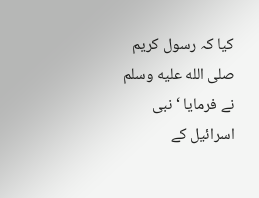کیا کہ رسول کریم صلى الله عليه وسلم نے فرمایا ‘ نبی اسرائیل کے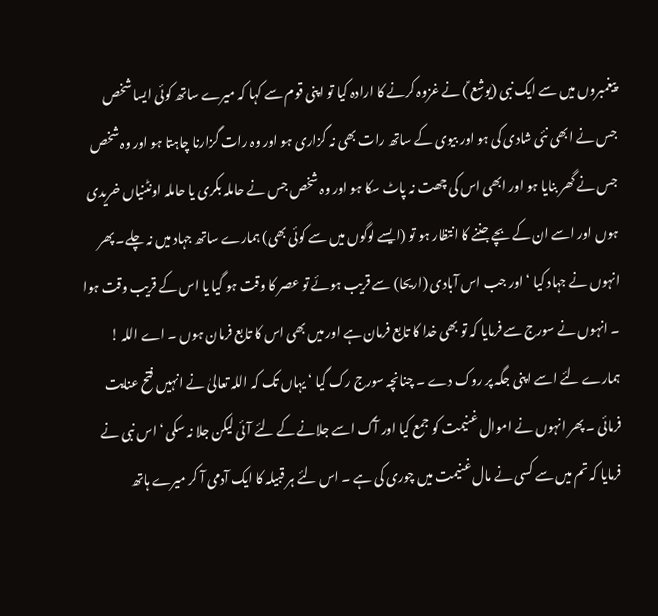پیغمبروں میں سے ایک نبی (یوشع ؑ) نے غزوہ کرنے کا ارادہ کیا تو اپنی قوم سے کہا کہ میرے ساتھ کوئی ایسا شخص جس نے ابھی نئی شادی کی ہو اور بیوی کے ساتھ رات بھی نہ گزاری ہو اور وہ رات گزارنا چاہتا ہو اور وہ شخص جس نے گھر بنایا ہو اور ابھی اس کی چھت نہ پاٹ سکا ہو اور وہ شخص جس نے حاملہ بکری یا حاملہ اونٹنیاں خریدی ہوں اور اسے ان کے بچے جننے کا انتظار ہو تو (ایسے لوگوں میں سے کوئی بھی) ہمارے ساتھ جہاد میں نہ چلے۔ پھر انہوں نے جہاد کیا ‘ اور جب اس آبادی (اریحا) سے قریب ہوئے تو عصر کا وقت ہو گیا یا اس کے قریب وقت ہوا ۔ انہوں نے سورج سے فرمایا کہ تو بھی خدا کا تابع فرمان ہے اور میں بھی اس کا تابع فرمان ہوں ۔ اے اللہ ! ہمارے لئے اسے اپنی جگہ پر روک دے ۔ چنانچہ سورج رک گیا ‘ یہاں تک کہ اللہ تعالیٰ نے انہیں فتح عنایت فرمائی ۔ پھر انہوں نے اموال غنیمت کو جمع کیا اور آگ اسے جلانے کے لئے آئی لیکن جلا نہ سکی ‘ اس نبی نے فرمایا کہ تم میں سے کسی نے مال غنیمت میں چوری کی ہے ۔ اس لئے ہر قبیلہ کا ایک آدمی آ کر میرے ہاتھ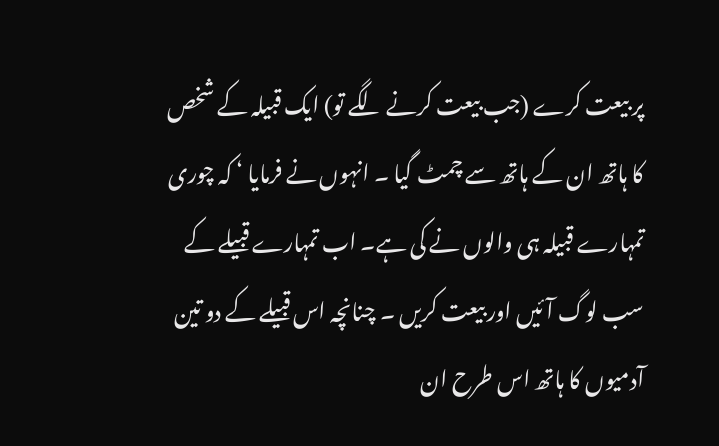پر بیعت کرے (جب بیعت کرنے لگے تو) ایک قبیلہ کے شخص کا ہاتھ ان کے ہاتھ سے چمٹ گیا ۔ انہوں نے فرمایا ‘ کہ چوری تمہارے قبیلہ ہی والوں نے کی ہے۔ اب تمہارے قبیلے کے سب لوگ آئیں اور بیعت کریں ۔ چنانچہ اس قبیلے کے دو تین آدمیوں کا ہاتھ اس طرح ان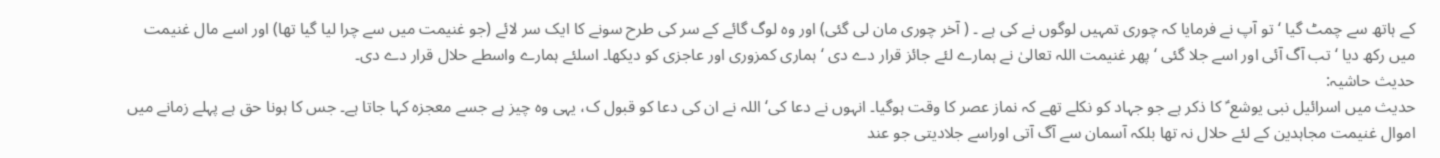کے ہاتھ سے چمٹ گیا ‘ تو آپ نے فرمایا کہ چوری تمہیں لوگوں نے کی ہے ۔ ( آخر چوری مان لی گئی) اور وہ لوگ گائے کے سر کی طرح سونے کا ایک سر لائے (جو غنیمت میں سے چرا لیا گیا تھا) اور اسے مال غنیمت میں رکھ دیا ‘ تب آگ آئی اور اسے جلا گئی ‘ پھر غنیمت اللہ تعالیٰ نے ہمارے لئے جائز قرار دے دی ‘ ہماری کمزوری اور عاجزی کو دیکھا۔ اسلئے ہمارے واسطے حلال قرار دے دی۔
حدیث حاشیہ:
حدیث میں اسرائیل نبی یوشع ؑ کا ذکر ہے جو جہاد کو نکلے تھے کہ نماز عصر کا وقت ہوگیا۔ انہوں نے دعا کی‘ اللہ نے ان کی دعا کو قبول ک، یہی وہ چیز ہے جسے معجزہ کہا جاتا ہے۔ جس کا ہونا حق ہے پہلے زمانے میں اموال غنیمت مجاہدین کے لئے حلال نہ تھا بلکہ آسمان سے آگ آتی اوراسے جلادیتی جو عند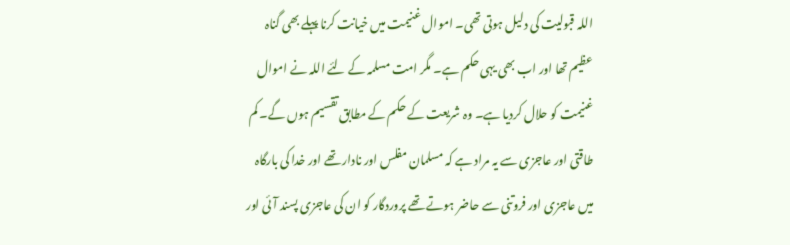اللہ قبولیت کی دلیل ہوتی تھی۔ اموال غنیمت میں خیانت کرنا پہلے بھی گناہ عظیم تھا اور اب بھی یہی حکم ہے۔ مگر امت مسلمہ کے لئے اللہ نے اموال غنیمت کو حلال کردیا ہے۔ وہ شریعت کے حکم کے مطابق تقسیم ہوں گے۔ کم طاقتی اور عاجزی سے یہ مراد ہے کہ مسلمان مفلس اور نادار تھے اور خدا کی بارگاہ میں عاجزی اور فروتنی سے حاضر ہوتے تھے پروردگار کو ان کی عاجزی پسند آئی اور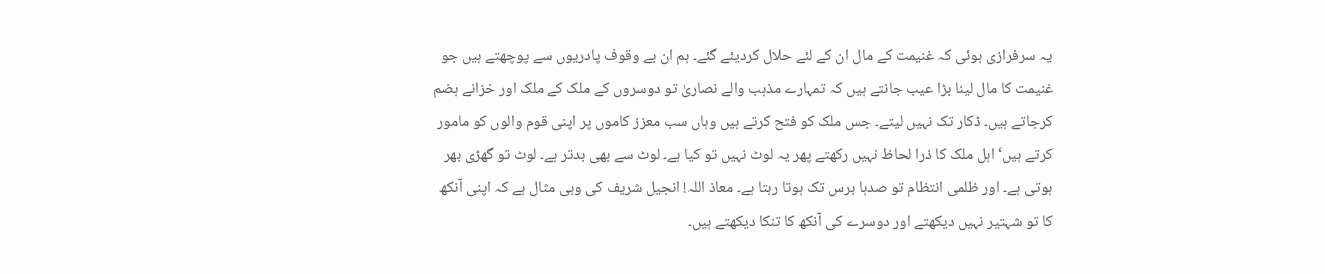یہ سرفرازی ہوئی کہ غنیمت کے مال ان کے لئے حلال کردیئے گئے۔ ہم ان بے وقوف پادریوں سے پوچھتے ہیں جو غنیمت کا مال لینا بڑا عیب جانتے ہیں کہ تمہارے مذہب والے نصاریٰ تو دوسروں کے ملک کے ملک اور خزانے ہضم کرجاتے ہیں۔ ڈکار تک نہیں لیتے۔ جس ملک کو فتح کرتے ہیں وہاں سب معزز کاموں پر اپنی قوم والوں کو مامور کرتے ہیں‘ اہل ملک کا ذرا لحاظ نہیں رکھتے پھر یہ لوٹ نہیں تو کیا ہے۔ لوٹ سے بھی بدتر ہے۔ لوٹ تو گھڑی بھر ہوتی ہے۔ اور ظلمی انتظام تو صدہا برس تک ہوتا رہتا ہے۔ معاذ اللہ! انجیل شریف کی وہی مثال ہے کہ اپنی آنکھ کا تو شہتیر نہیں دیکھتے اور دوسرے کی آنکھ کا تنکا دیکھتے ہیں۔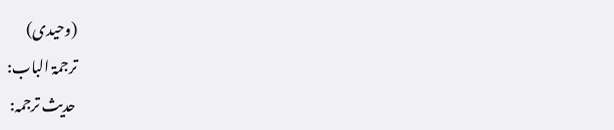(وحیدی)
ترجمۃ الباب:
حدیث ترجمہ: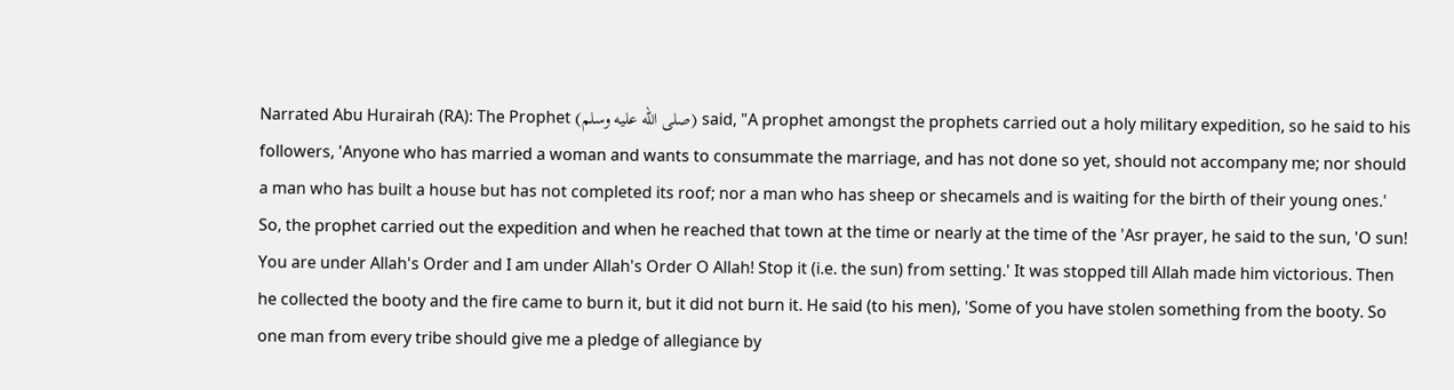Narrated Abu Hurairah (RA): The Prophet (صلى الله عليه وسلم) said, "A prophet amongst the prophets carried out a holy military expedition, so he said to his followers, 'Anyone who has married a woman and wants to consummate the marriage, and has not done so yet, should not accompany me; nor should a man who has built a house but has not completed its roof; nor a man who has sheep or shecamels and is waiting for the birth of their young ones.' So, the prophet carried out the expedition and when he reached that town at the time or nearly at the time of the 'Asr prayer, he said to the sun, 'O sun! You are under Allah's Order and I am under Allah's Order O Allah! Stop it (i.e. the sun) from setting.' It was stopped till Allah made him victorious. Then he collected the booty and the fire came to burn it, but it did not burn it. He said (to his men), 'Some of you have stolen something from the booty. So one man from every tribe should give me a pledge of allegiance by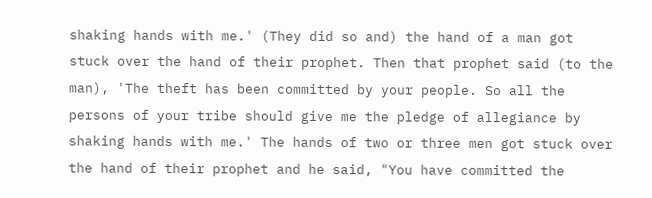shaking hands with me.' (They did so and) the hand of a man got stuck over the hand of their prophet. Then that prophet said (to the man), 'The theft has been committed by your people. So all the persons of your tribe should give me the pledge of allegiance by shaking hands with me.' The hands of two or three men got stuck over the hand of their prophet and he said, "You have committed the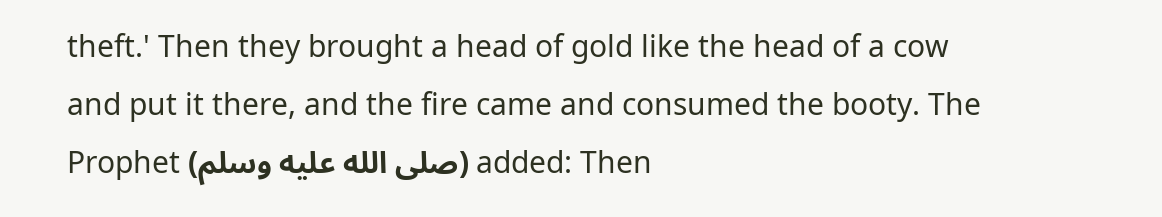theft.' Then they brought a head of gold like the head of a cow and put it there, and the fire came and consumed the booty. The Prophet (صلى الله عليه وسلم) added: Then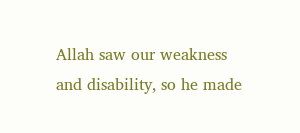Allah saw our weakness and disability, so he made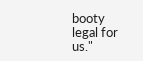booty legal for us."